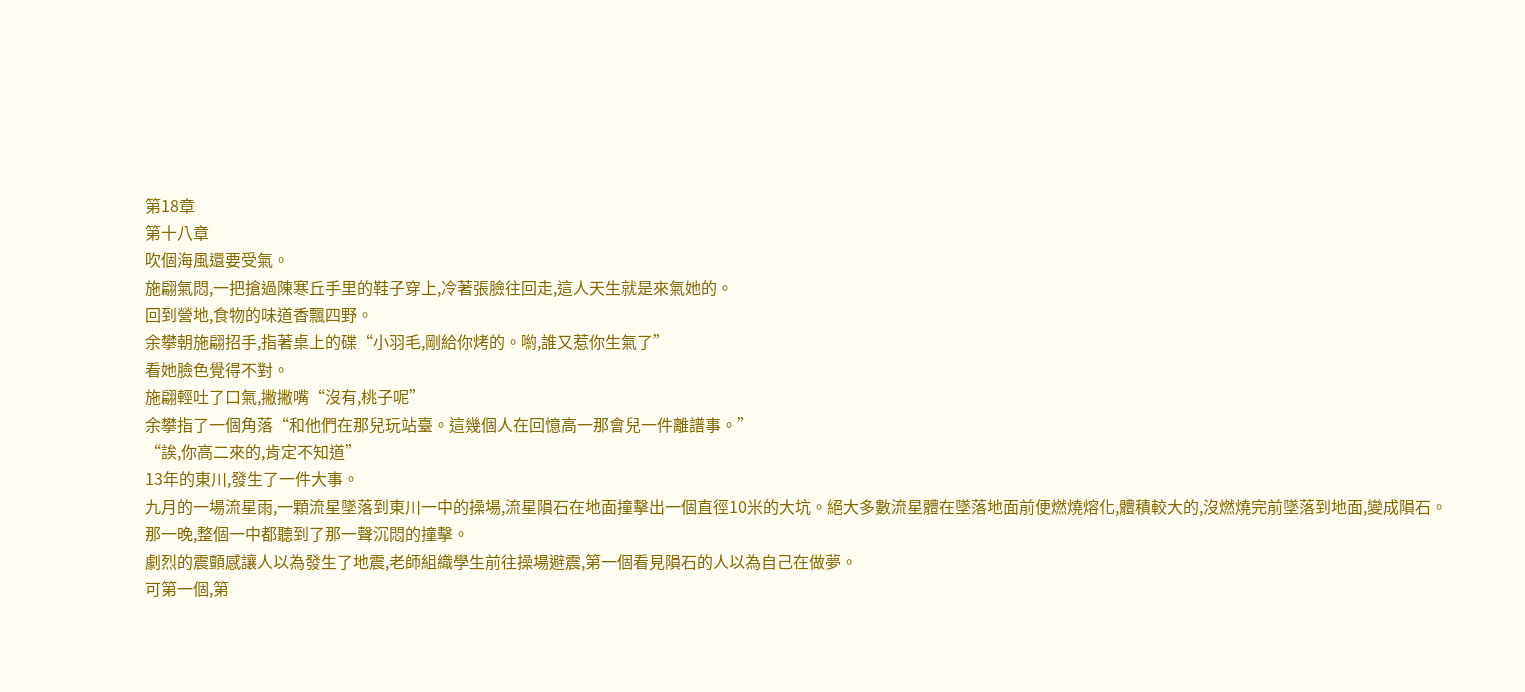第18章
第十八章
吹個海風還要受氣。
施翩氣悶,一把搶過陳寒丘手里的鞋子穿上,冷著張臉往回走,這人天生就是來氣她的。
回到營地,食物的味道香飄四野。
余攀朝施翩招手,指著桌上的碟“小羽毛,剛給你烤的。喲,誰又惹你生氣了”
看她臉色覺得不對。
施翩輕吐了口氣,撇撇嘴“沒有,桃子呢”
余攀指了一個角落“和他們在那兒玩站臺。這幾個人在回憶高一那會兒一件離譜事。”
“誒,你高二來的,肯定不知道”
13年的東川,發生了一件大事。
九月的一場流星雨,一顆流星墜落到東川一中的操場,流星隕石在地面撞擊出一個直徑10米的大坑。絕大多數流星體在墜落地面前便燃燒熔化,體積較大的,沒燃燒完前墜落到地面,變成隕石。
那一晚,整個一中都聽到了那一聲沉悶的撞擊。
劇烈的震顫感讓人以為發生了地震,老師組織學生前往操場避震,第一個看見隕石的人以為自己在做夢。
可第一個,第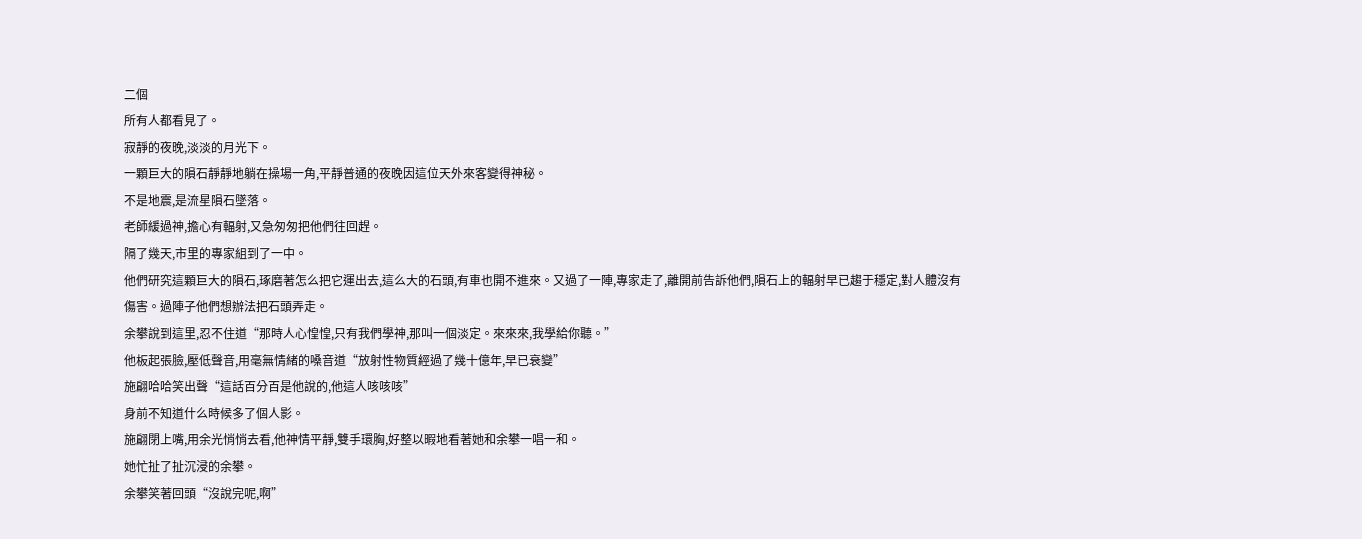二個
所有人都看見了。
寂靜的夜晚,淡淡的月光下。
一顆巨大的隕石靜靜地躺在操場一角,平靜普通的夜晚因這位天外來客變得神秘。
不是地震,是流星隕石墜落。
老師緩過神,擔心有輻射,又急匆匆把他們往回趕。
隔了幾天,市里的專家組到了一中。
他們研究這顆巨大的隕石,琢磨著怎么把它運出去,這么大的石頭,有車也開不進來。又過了一陣,專家走了,離開前告訴他們,隕石上的輻射早已趨于穩定,對人體沒有傷害。過陣子他們想辦法把石頭弄走。
余攀說到這里,忍不住道“那時人心惶惶,只有我們學神,那叫一個淡定。來來來,我學給你聽。”
他板起張臉,壓低聲音,用毫無情緒的嗓音道“放射性物質經過了幾十億年,早已衰變”
施翩哈哈笑出聲“這話百分百是他說的,他這人咳咳咳”
身前不知道什么時候多了個人影。
施翩閉上嘴,用余光悄悄去看,他神情平靜,雙手環胸,好整以暇地看著她和余攀一唱一和。
她忙扯了扯沉浸的余攀。
余攀笑著回頭“沒說完呢,啊”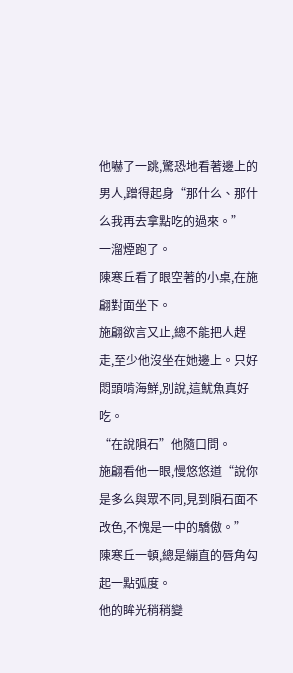他嚇了一跳,驚恐地看著邊上的男人,蹭得起身“那什么、那什么我再去拿點吃的過來。”
一溜煙跑了。
陳寒丘看了眼空著的小桌,在施翩對面坐下。
施翩欲言又止,總不能把人趕走,至少他沒坐在她邊上。只好悶頭啃海鮮,別說,這魷魚真好吃。
“在說隕石”他隨口問。
施翩看他一眼,慢悠悠道“說你是多么與眾不同,見到隕石面不改色,不愧是一中的驕傲。”
陳寒丘一頓,總是繃直的唇角勾起一點弧度。
他的眸光稍稍變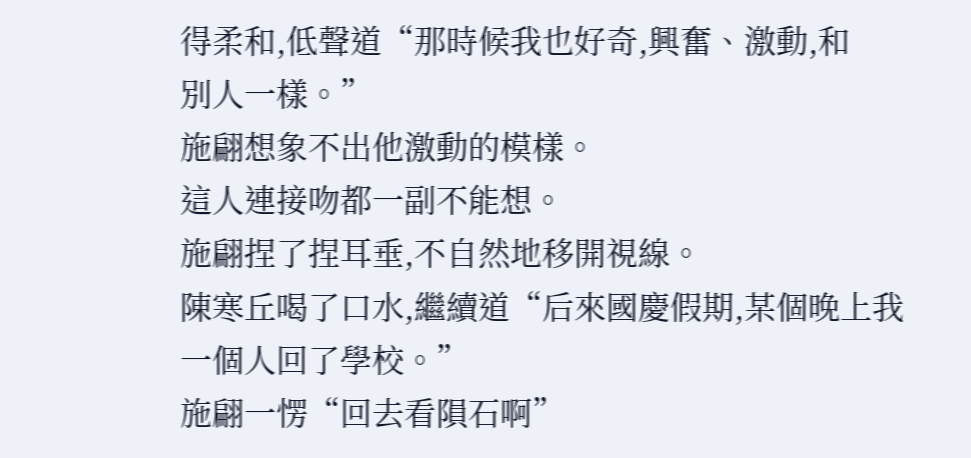得柔和,低聲道“那時候我也好奇,興奮、激動,和
別人一樣。”
施翩想象不出他激動的模樣。
這人連接吻都一副不能想。
施翩捏了捏耳垂,不自然地移開視線。
陳寒丘喝了口水,繼續道“后來國慶假期,某個晚上我一個人回了學校。”
施翩一愣“回去看隕石啊”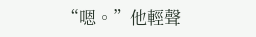“嗯。”他輕聲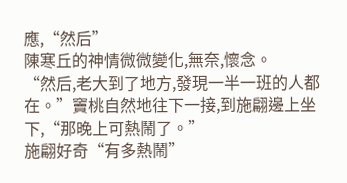應,“然后”
陳寒丘的神情微微變化,無奈,懷念。
“然后,老大到了地方,發現一半一班的人都在。”竇桃自然地往下一接,到施翩邊上坐下,“那晚上可熱鬧了。”
施翩好奇“有多熱鬧”